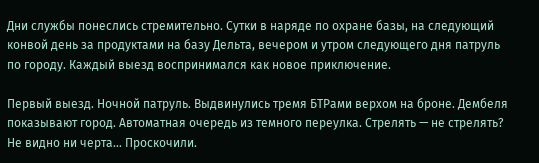Дни службы понеслись стремительно. Сутки в наряде по охране базы, на следующий конвой день за продуктами на базу Дельта, вечером и утром следующего дня патруль по городу. Каждый выезд воспринимался как новое приключение.

Первый выезд. Ночной патруль. Выдвинулись тремя БТРами верхом на броне. Дембеля показывают город. Автоматная очередь из темного переулка. Стрелять — не стрелять? Не видно ни черта… Проскочили.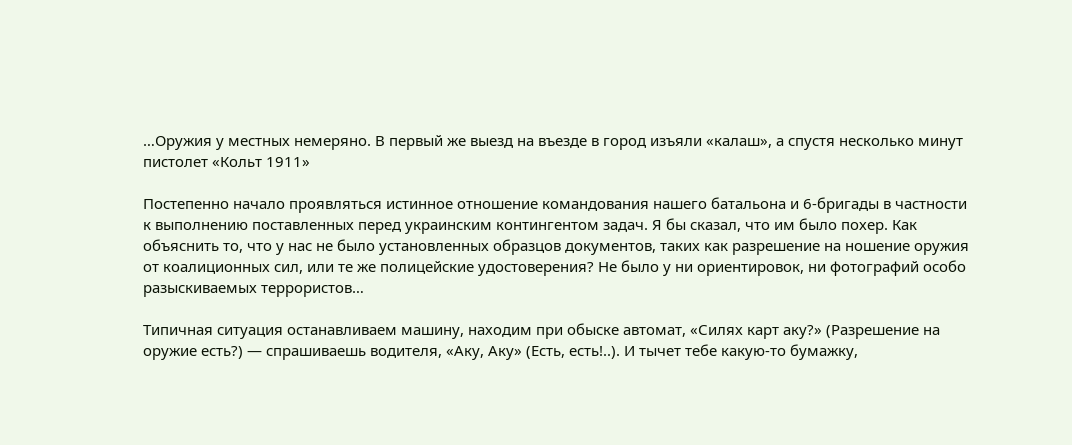…Оружия у местных немеряно. В первый же выезд на въезде в город изъяли «калаш», а спустя несколько минут пистолет «Кольт 1911»

Постепенно начало проявляться истинное отношение командования нашего батальона и 6-бригады в частности к выполнению поставленных перед украинским контингентом задач. Я бы сказал, что им было похер. Как объяснить то, что у нас не было установленных образцов документов, таких как разрешение на ношение оружия от коалиционных сил, или те же полицейские удостоверения? Не было у ни ориентировок, ни фотографий особо разыскиваемых террористов…

Типичная ситуация останавливаем машину, находим при обыске автомат, «Силях карт аку?» (Разрешение на оружие есть?) — спрашиваешь водителя, «Аку, Аку» (Есть, есть!..). И тычет тебе какую-то бумажку,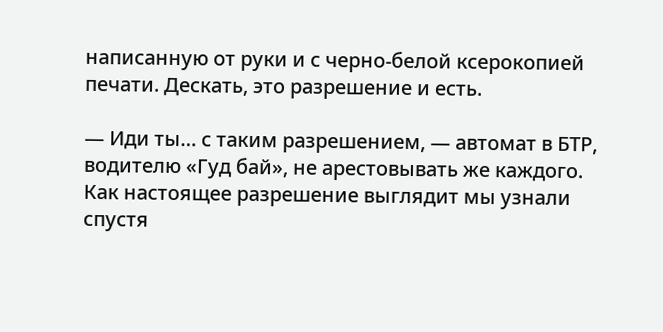написанную от руки и с черно-белой ксерокопией печати. Дескать, это разрешение и есть.

— Иди ты… с таким разрешением, — автомат в БТР, водителю «Гуд бай», не арестовывать же каждого. Как настоящее разрешение выглядит мы узнали спустя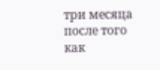три месяца после того как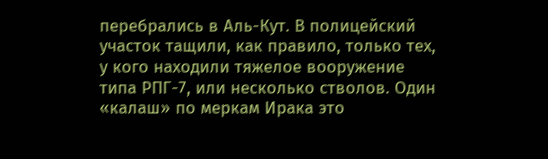перебрались в Аль-Кут. В полицейский участок тащили, как правило, только тех, у кого находили тяжелое вооружение типа РПГ-7, или несколько стволов. Один «калаш» по меркам Ирака это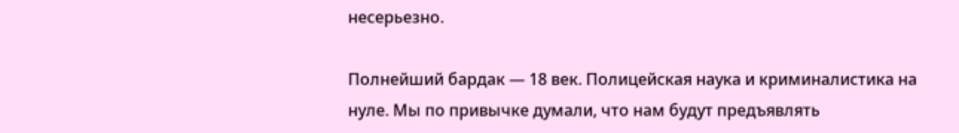несерьезно.

Полнейший бардак — 18 век. Полицейская наука и криминалистика на нуле. Мы по привычке думали, что нам будут предъявлять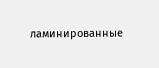ламинированные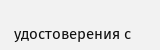удостоверения с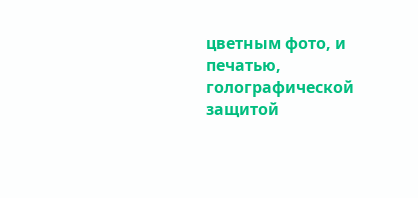цветным фото, и печатью, голографической защитой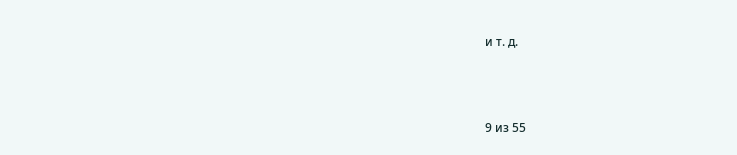и т. д.



9 из 55